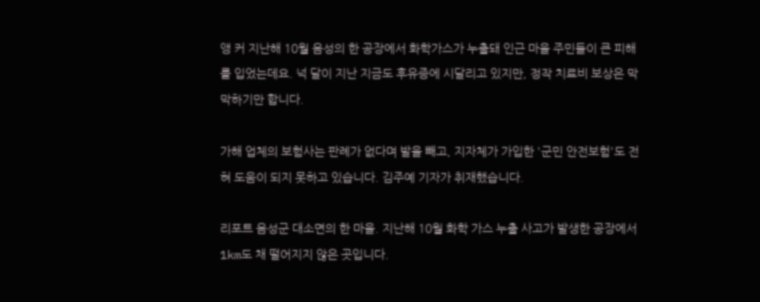앵 커 지난해 10월 음성의 한 공장에서 화학가스가 누출돼 인근 마을 주민들이 큰 피해를 입었는데요. 넉 달이 지난 지금도 후유증에 시달리고 있지만, 정작 치료비 보상은 막막하기만 합니다.

가해 업체의 보험사는 판례가 없다며 발을 빼고, 지자체가 가입한 '군민 안전보험'도 전혀 도움이 되지 못하고 있습니다. 김주예 기자가 취재했습니다.

리포트 음성군 대소면의 한 마을. 지난해 10월 화학 가스 누출 사고가 발생한 공장에서 1km도 채 떨어지지 않은 곳입니다.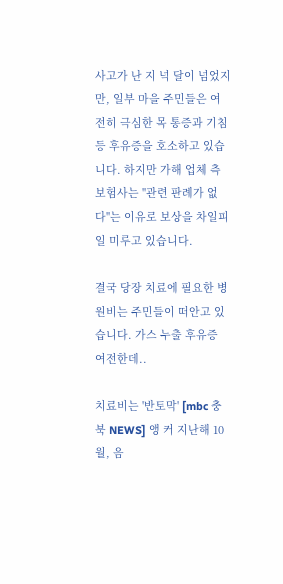사고가 난 지 넉 달이 넘었지만, 일부 마을 주민들은 여전히 극심한 목 통증과 기침 등 후유증을 호소하고 있습니다. 하지만 가해 업체 측 보험사는 "관련 판례가 없다"는 이유로 보상을 차일피일 미루고 있습니다.

결국 당장 치료에 필요한 병원비는 주민들이 떠안고 있습니다. 가스 누출 후유증 여전한데..

치료비는 '반토막' [mbc 충북 NEWS] 앵 커 지난해 10월, 음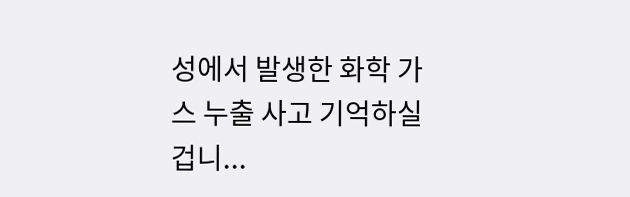성에서 발생한 화학 가스 누출 사고 기억하실 겁니...